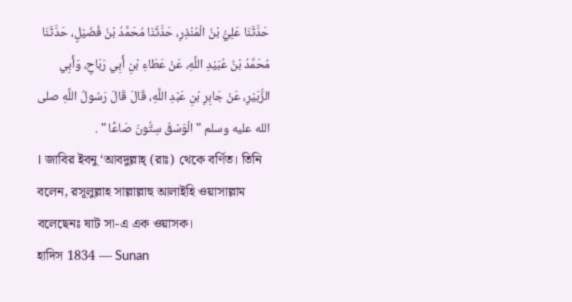حَدَّثَنَا عَلِيُّ بْنُ الْمُنْذِرِ، حَدَّثَنَا مُحَمَّدُ بْنُ فُضَيْلٍ، حَدَّثَنَا مُحَمَّدُ بْنُ عُبَيْدِ اللَّهِ، عَنْ عَطَاءِ بْنِ أَبِي رَبَاحٍ، وَأَبِي الزُّبَيْرِ، عَنْ جَابِرِ بْنِ عَبْدِ اللَّهِ، قَالَ قَالَ رَسُولُ اللَّهِ صلى الله عليه وسلم " الْوَسْقُ سِتُّونَ صَاعًا " .
। জাবির ইবনু ‘আবদুল্লাহ্ (রাঃ) থেকে বর্ণিত। তিনি বলেন, রসূলুল্লাহ সাল্লাল্লাহু আলাইহি ওয়াসাল্লাম বলেছেনঃ ষাট সা-এ এক ওয়াসক।
হাদিস 1834 — Sunan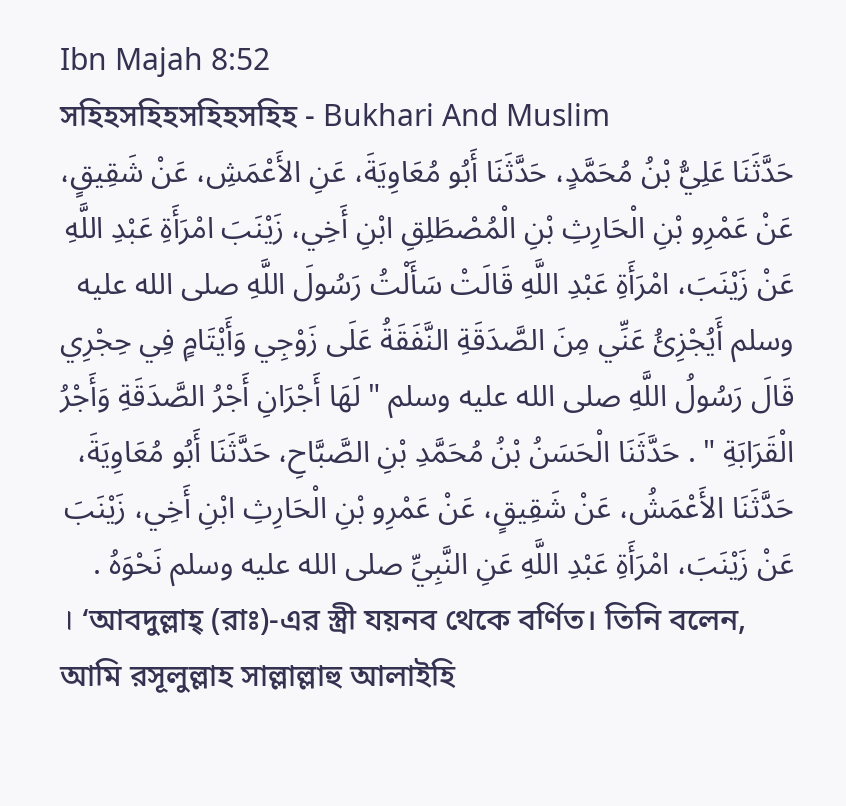Ibn Majah 8:52
সহিহসহিহসহিহসহিহ - Bukhari And Muslim
حَدَّثَنَا عَلِيُّ بْنُ مُحَمَّدٍ، حَدَّثَنَا أَبُو مُعَاوِيَةَ، عَنِ الأَعْمَشِ، عَنْ شَقِيقٍ، عَنْ عَمْرِو بْنِ الْحَارِثِ بْنِ الْمُصْطَلِقِ ابْنِ أَخِي، زَيْنَبَ امْرَأَةِ عَبْدِ اللَّهِ عَنْ زَيْنَبَ، امْرَأَةِ عَبْدِ اللَّهِ قَالَتْ سَأَلْتُ رَسُولَ اللَّهِ صلى الله عليه وسلم أَيُجْزِئُ عَنِّي مِنَ الصَّدَقَةِ النَّفَقَةُ عَلَى زَوْجِي وَأَيْتَامٍ فِي حِجْرِي قَالَ رَسُولُ اللَّهِ صلى الله عليه وسلم " لَهَا أَجْرَانِ أَجْرُ الصَّدَقَةِ وَأَجْرُ الْقَرَابَةِ " . حَدَّثَنَا الْحَسَنُ بْنُ مُحَمَّدِ بْنِ الصَّبَّاحِ، حَدَّثَنَا أَبُو مُعَاوِيَةَ، حَدَّثَنَا الأَعْمَشُ، عَنْ شَقِيقٍ، عَنْ عَمْرِو بْنِ الْحَارِثِ ابْنِ أَخِي، زَيْنَبَ عَنْ زَيْنَبَ، امْرَأَةِ عَبْدِ اللَّهِ عَنِ النَّبِيِّ صلى الله عليه وسلم نَحْوَهُ .
। ‘আবদুল্লাহ্ (রাঃ)-এর স্ত্রী যয়নব থেকে বর্ণিত। তিনি বলেন, আমি রসূলুল্লাহ সাল্লাল্লাহু আলাইহি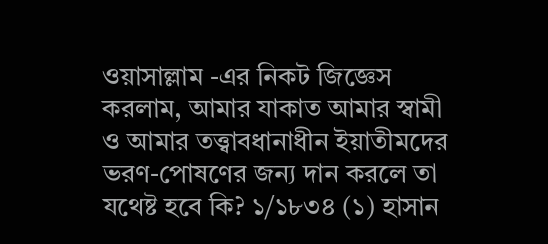ওয়াসাল্লাম -এর নিকট জিজ্ঞেস করলাম, আমার যাকাত আমার স্বামী ও আমার তত্ত্বাবধানাধীন ইয়াতীমদের ভরণ-পোষণের জন্য দান করলে তা যথেষ্ট হবে কি? ১/১৮৩৪ (১) হাসান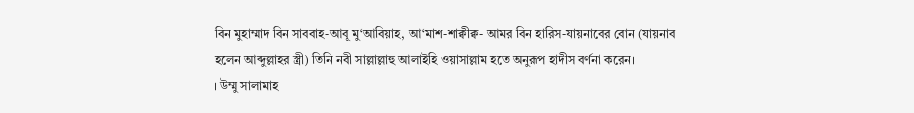বিন মুহাম্মাদ বিন সাববাহ-আবূ মু‘আবিয়াহ, আ‘মাশ-শাক্বীক্ব- আমর বিন হারিস-যায়নাবের বোন (যায়নাব হলেন আব্দুল্লাহর স্ত্রী) তিনি নবী সাল্লাল্লাহু আলাইহি ওয়াসাল্লাম হতে অনুরূপ হাদীস বর্ণনা করেন।
। উম্মু সালামাহ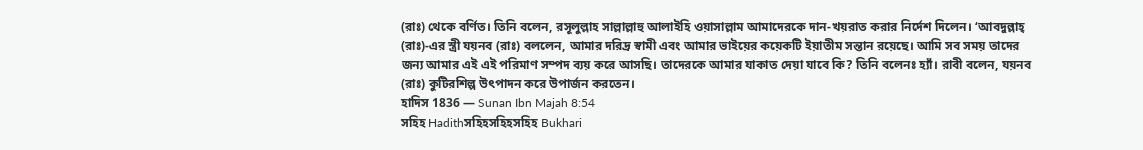(রাঃ) থেকে বর্ণিত। তিনি বলেন, রসূলুল্লাহ সাল্লাল্লাহু আলাইহি ওয়াসাল্লাম আমাদেরকে দান-খয়রাত করার নির্দেশ দিলেন। ‘আবদুল্লাহ্ (রাঃ)-এর স্ত্রী যয়নব (রাঃ) বললেন, আমার দরিদ্র স্বামী এবং আমার ভাইয়ের কয়েকটি ইয়াতীম সন্তান রয়েছে। আমি সব সময় তাদের জন্য আমার এই এই পরিমাণ সম্পদ ব্যয় করে আসছি। তাদেরকে আমার যাকাত দেয়া যাবে কি? তিনি বলেনঃ হ্যাঁ। রাবী বলেন, যয়নব (রাঃ) কুটিরশিল্প উৎপাদন করে উপার্জন করতেন।
হাদিস 1836 — Sunan Ibn Majah 8:54
সহিহ Hadithসহিহসহিহসহিহ Bukhari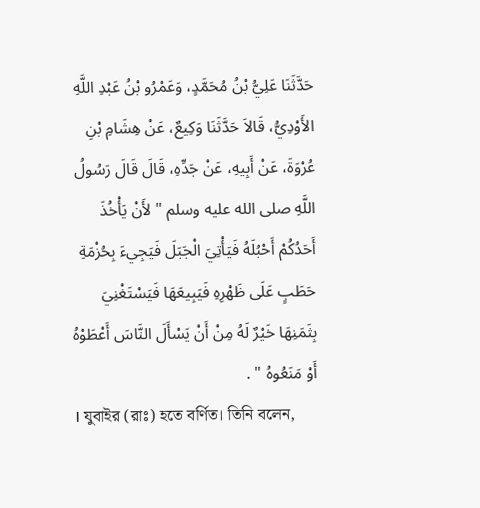حَدَّثَنَا عَلِيُّ بْنُ مُحَمَّدٍ، وَعَمْرُو بْنُ عَبْدِ اللَّهِ الأَوْدِيُّ، قَالاَ حَدَّثَنَا وَكِيعٌ، عَنْ هِشَامِ بْنِ عُرْوَةَ، عَنْ أَبِيهِ، عَنْ جَدِّهِ، قَالَ قَالَ رَسُولُ اللَّهِ صلى الله عليه وسلم " لأَنْ يَأْخُذَ أَحَدُكُمْ أَحْبُلَهُ فَيَأْتِيَ الْجَبَلَ فَيَجِيءَ بِحُزْمَةِ حَطَبٍ عَلَى ظَهْرِهِ فَيَبِيعَهَا فَيَسْتَغْنِيَ بِثَمَنِهَا خَيْرٌ لَهُ مِنْ أَنْ يَسْأَلَ النَّاسَ أَعْطَوْهُ أَوْ مَنَعُوهُ " .
। যুবাইর (রাঃ) হতে বর্ণিত। তিনি বলেন,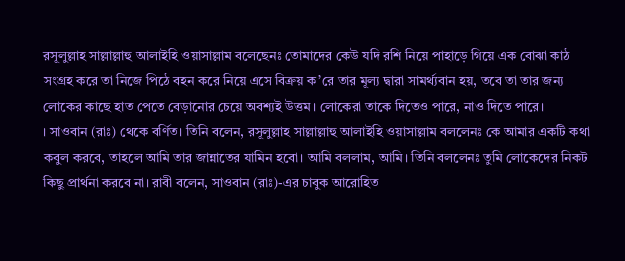রসূলুল্লাহ সাল্লাল্লাহু আলাইহি ওয়াসাল্লাম বলেছেনঃ তোমাদের কেউ যদি রশি নিয়ে পাহাড়ে গিয়ে এক বোঝা কাঠ সংগ্রহ করে তা নিজে পিঠে বহন করে নিয়ে এসে বিক্রয় ক’রে তার মূল্য দ্বারা সামর্থ্যবান হয়, তবে তা তার জন্য লোকের কাছে হাত পেতে বেড়ানোর চেয়ে অবশ্যই উত্তম। লোকেরা তাকে দিতেও পারে, নাও দিতে পারে।
। সাওবান (রাঃ) থেকে বর্ণিত। তিনি বলেন, রসূলুল্লাহ সাল্লাল্লাহু আলাইহি ওয়াসাল্লাম বললেনঃ কে আমার একটি কথা কবুল করবে, তাহলে আমি তার জান্নাতের যামিন হবো। আমি বললাম, আমি। তিনি বললেনঃ তুমি লোকেদের নিকট কিছু প্রার্থনা করবে না। রাবী বলেন, সাওবান (রাঃ)-এর চাবুক আরোহিত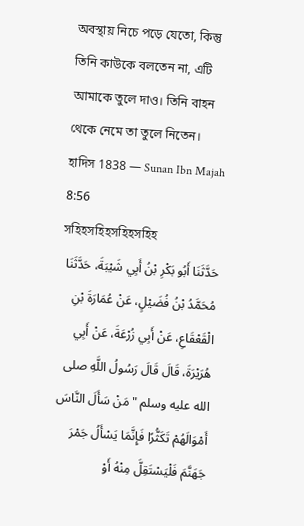অবস্থায় নিচে পড়ে যেতো, কিন্তু তিনি কাউকে বলতেন না, এটি আমাকে তুলে দাও। তিনি বাহন থেকে নেমে তা তুলে নিতেন।
হাদিস 1838 — Sunan Ibn Majah 8:56
সহিহসহিহসহিহসহিহ
حَدَّثَنَا أَبُو بَكْرِ بْنُ أَبِي شَيْبَةَ، حَدَّثَنَا مُحَمَّدُ بْنُ فُضَيْلٍ، عَنْ عُمَارَةَ بْنِ الْقَعْقَاعِ، عَنْ أَبِي زُرْعَةَ، عَنْ أَبِي هُرَيْرَةَ، قَالَ قَالَ رَسُولُ اللَّهِ صلى الله عليه وسلم " مَنْ سَأَلَ النَّاسَ أَمْوَالَهُمْ تَكَثُّرًا فَإِنَّمَا يَسْأَلُ جَمْرَ جَهَنَّمَ فَلْيَسْتَقِلَّ مِنْهُ أَوْ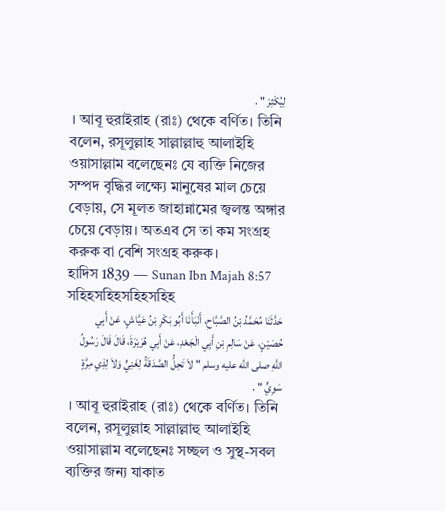لِيُكْثِرْ " .
। আবূ হুরাইরাহ (রাঃ) থেকে বর্ণিত। তিনি বলেন, রসূলুল্লাহ সাল্লাল্লাহু আলাইহি ওয়াসাল্লাম বলেছেনঃ যে ব্যক্তি নিজের সম্পদ বৃদ্ধির লক্ষ্যে মানুষের মাল চেয়ে বেড়ায়, সে মূলত জাহান্নামের জ্বলন্ত অঙ্গার চেয়ে বেড়ায়। অতএব সে তা কম সংগ্রহ করুক বা বেশি সংগ্রহ করুক।
হাদিস 1839 — Sunan Ibn Majah 8:57
সহিহসহিহসহিহসহিহ
حَدَّثَنَا مُحَمَّدُ بْنُ الصَّبَّاحِ، أَنْبَأَنَا أَبُو بَكْرِ بْنُ عَيَّاشٍ، عَنْ أَبِي حُصَيْنٍ، عَنْ سَالِمِ بْنِ أَبِي الْجَعْدِ، عَنْ أَبِي هُرَيْرَةَ، قَالَ قَالَ رَسُولُ اللَّهِ صلى الله عليه وسلم " لاَ تَحِلُّ الصَّدَقَةُ لِغَنِيٍّ وَلاَ لِذِي مِرَّةٍ سَوِيٍّ " .
। আবূ হুরাইরাহ (রাঃ) থেকে বর্ণিত। তিনি বলেন, রসূলুল্লাহ সাল্লাল্লাহু আলাইহি ওয়াসাল্লাম বলেছেনঃ সচ্ছল ও সুস্থ-সবল ব্যক্তির জন্য যাকাত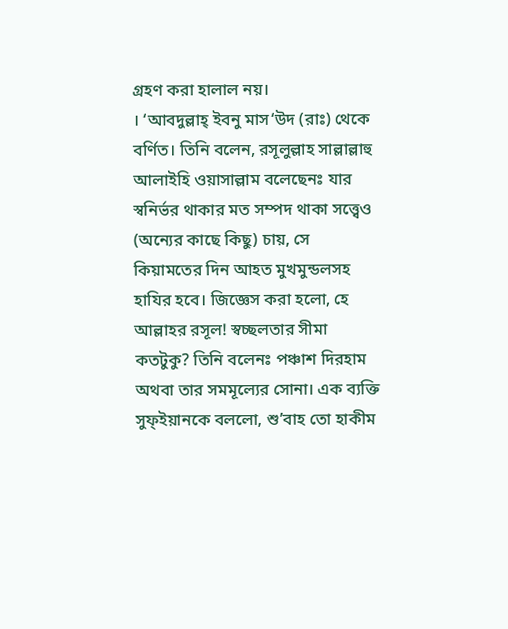গ্রহণ করা হালাল নয়।
। ‘আবদুল্লাহ্ ইবনু মাস‘উদ (রাঃ) থেকে বর্ণিত। তিনি বলেন, রসূলুল্লাহ সাল্লাল্লাহু আলাইহি ওয়াসাল্লাম বলেছেনঃ যার স্বনির্ভর থাকার মত সম্পদ থাকা সত্ত্বেও (অন্যের কাছে কিছু) চায়, সে কিয়ামতের দিন আহত মুখমুন্ডলসহ হাযির হবে। জিজ্ঞেস করা হলো, হে আল্লাহর রসূল! স্বচ্ছলতার সীমা কতটুকু? তিনি বলেনঃ পঞ্চাশ দিরহাম অথবা তার সমমূল্যের সোনা। এক ব্যক্তি সুফ্ইয়ানকে বললো, শু’বাহ তো হাকীম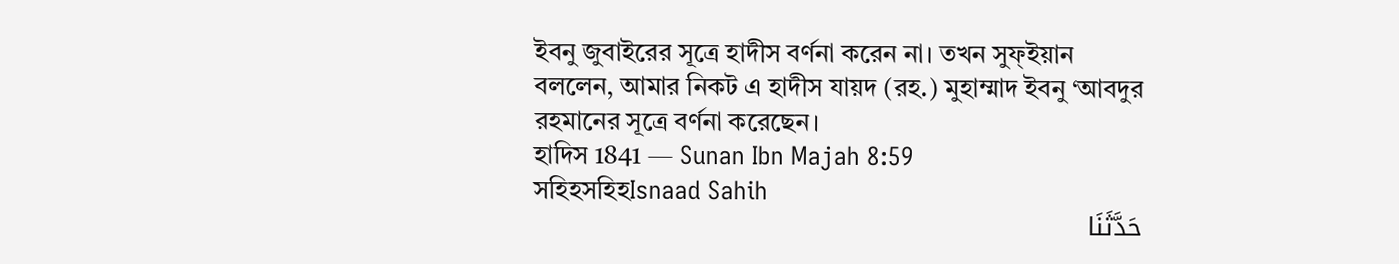ইবনু জুবাইরের সূত্রে হাদীস বর্ণনা করেন না। তখন সুফ্ইয়ান বললেন, আমার নিকট এ হাদীস যায়দ (রহ.) মুহাম্মাদ ইবনু ‘আবদুর রহমানের সূত্রে বর্ণনা করেছেন।
হাদিস 1841 — Sunan Ibn Majah 8:59
সহিহসহিহIsnaad Sahih
حَدَّثَنَا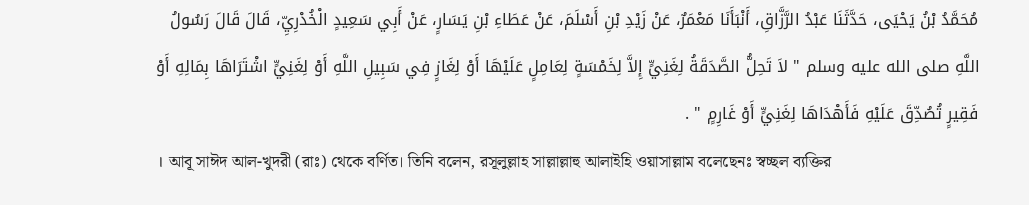مُحَمَّدُ بْنُ يَحْيَى، حَدَّثَنَا عَبْدُ الرَّزَّاقِ، أَنْبَأَنَا مَعْمَرٌ، عَنْ زَيْدِ بْنِ أَسْلَمَ، عَنْ عَطَاءِ بْنِ يَسَارٍ، عَنْ أَبِي سَعِيدٍ الْخُدْرِيِّ، قَالَ قَالَ رَسُولُ اللَّهِ صلى الله عليه وسلم " لاَ تَحِلُّ الصَّدَقَةُ لِغَنِيٍّ إِلاَّ لِخَمْسَةٍ لِعَامِلٍ عَلَيْهَا أَوْ لِغَازٍ فِي سَبِيلِ اللَّهِ أَوْ لِغَنِيٍّ اشْتَرَاهَا بِمَالِهِ أَوْ فَقِيرٍ تُصُدِّقَ عَلَيْهِ فَأَهْدَاهَا لِغَنِيٍّ أَوْ غَارِمٍ " .
। আবূ সাঈদ আল-খুদরী (রাঃ) থেকে বর্ণিত। তিনি বলেন, রসূলুল্লাহ সাল্লাল্লাহু আলাইহি ওয়াসাল্লাম বলেছেনঃ স্বচ্ছল ব্যক্তির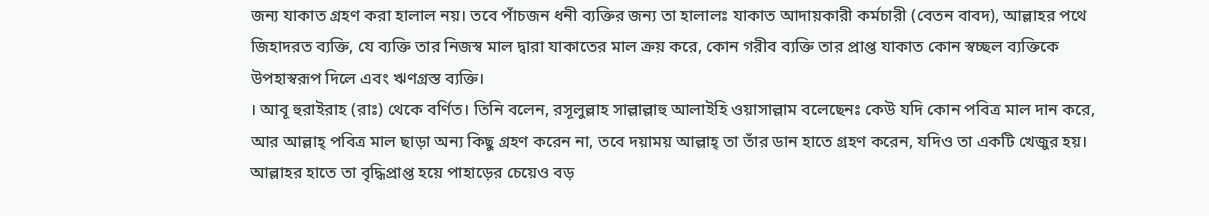জন্য যাকাত গ্রহণ করা হালাল নয়। তবে পাঁচজন ধনী ব্যক্তির জন্য তা হালালঃ যাকাত আদায়কারী কর্মচারী (বেতন বাবদ), আল্লাহর পথে জিহাদরত ব্যক্তি, যে ব্যক্তি তার নিজস্ব মাল দ্বারা যাকাতের মাল ক্রয় করে, কোন গরীব ব্যক্তি তার প্রাপ্ত যাকাত কোন স্বচ্ছল ব্যক্তিকে উপহাস্বরূপ দিলে এবং ঋণগ্রস্ত ব্যক্তি।
। আবূ হুরাইরাহ (রাঃ) থেকে বর্ণিত। তিনি বলেন, রসূলুল্লাহ সাল্লাল্লাহু আলাইহি ওয়াসাল্লাম বলেছেনঃ কেউ যদি কোন পবিত্র মাল দান করে, আর আল্লাহ্ পবিত্র মাল ছাড়া অন্য কিছু গ্রহণ করেন না, তবে দয়াময় আল্লাহ্ তা তাঁর ডান হাতে গ্রহণ করেন, যদিও তা একটি খেজুর হয়। আল্লাহর হাতে তা বৃদ্ধিপ্রাপ্ত হয়ে পাহাড়ের চেয়েও বড়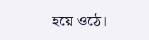হয়ে ওঠে।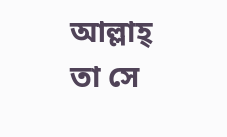আল্লাহ্ তা সে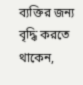ব্যক্তির জন্য বৃদ্ধি করতে থাকেন,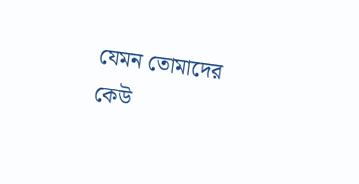যেমন তোমাদের কেউ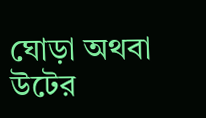ঘোড়া অথবা উটের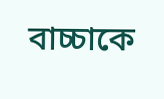বাচ্চাকে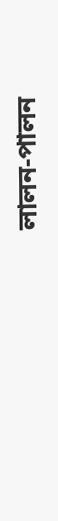লালন-পালন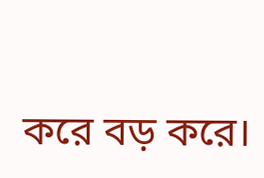করে বড় করে।